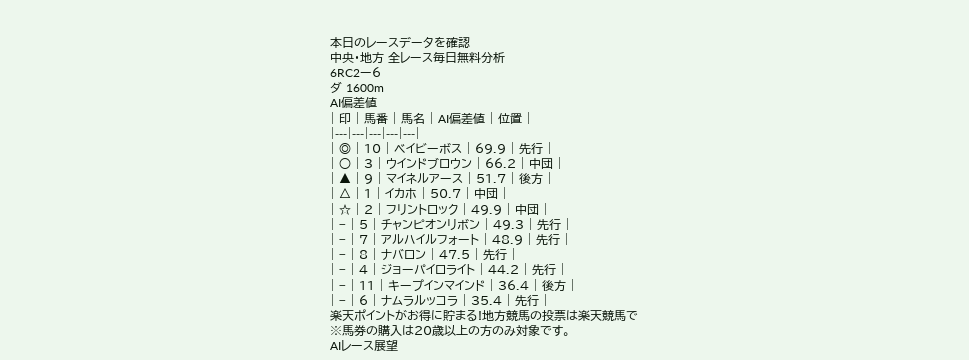本日のレースデータを確認
中央・地方 全レース毎日無料分析
6RC2ー6
ダ 1600m
AI偏差値
| 印 | 馬番 | 馬名 | AI偏差値 | 位置 |
|---|---|---|---|---|
| ◎ | 10 | ベイビーボス | 69.9 | 先行 |
| ○ | 3 | ウインドブロウン | 66.2 | 中団 |
| ▲ | 9 | マイネルアース | 51.7 | 後方 |
| △ | 1 | イカホ | 50.7 | 中団 |
| ☆ | 2 | フリントロック | 49.9 | 中団 |
| − | 5 | チャンピオンリボン | 49.3 | 先行 |
| − | 7 | アルハイルフォート | 48.9 | 先行 |
| − | 8 | ナバロン | 47.5 | 先行 |
| − | 4 | ジョーパイロライト | 44.2 | 先行 |
| − | 11 | キープインマインド | 36.4 | 後方 |
| − | 6 | ナムラルッコラ | 35.4 | 先行 |
楽天ポイントがお得に貯まる!地方競馬の投票は楽天競馬で
※馬券の購入は20歳以上の方のみ対象です。
AIレース展望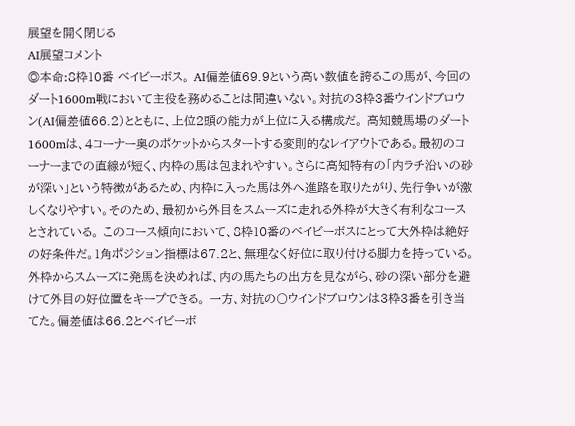展望を開く閉じる
AI展望コメント
◎本命:8枠10番 ベイビーボス。 AI偏差値69.9という高い数値を誇るこの馬が、今回のダート1600m戦において主役を務めることは間違いない。対抗の3枠3番ウインドブロウン(AI偏差値66.2)とともに、上位2頭の能力が上位に入る構成だ。 高知競馬場のダート1600mは、4コーナー奥のポケットからスタートする変則的なレイアウトである。最初のコーナーまでの直線が短く、内枠の馬は包まれやすい。さらに高知特有の「内ラチ沿いの砂が深い」という特徴があるため、内枠に入った馬は外へ進路を取りたがり、先行争いが激しくなりやすい。そのため、最初から外目をスムーズに走れる外枠が大きく有利なコースとされている。 このコース傾向において、8枠10番のベイビーボスにとって大外枠は絶好の好条件だ。1角ポジション指標は67.2と、無理なく好位に取り付ける脚力を持っている。外枠からスムーズに発馬を決めれば、内の馬たちの出方を見ながら、砂の深い部分を避けて外目の好位置をキープできる。 一方、対抗の〇ウインドブロウンは3枠3番を引き当てた。偏差値は66.2とベイビーボ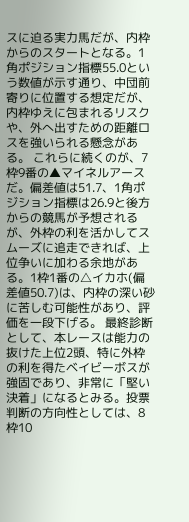スに迫る実力馬だが、内枠からのスタートとなる。1角ポジション指標55.0という数値が示す通り、中団前寄りに位置する想定だが、内枠ゆえに包まれるリスクや、外へ出すための距離ロスを強いられる懸念がある。 これらに続くのが、7枠9番の▲マイネルアースだ。偏差値は51.7、1角ポジション指標は26.9と後方からの競馬が予想されるが、外枠の利を活かしてスムーズに追走できれば、上位争いに加わる余地がある。1枠1番の△イカホ(偏差値50.7)は、内枠の深い砂に苦しむ可能性があり、評価を一段下げる。 最終診断として、本レースは能力の抜けた上位2頭、特に外枠の利を得たベイビーボスが強固であり、非常に「堅い決着」になるとみる。投票判断の方向性としては、8枠10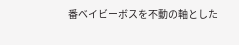番ベイビーボスを不動の軸とした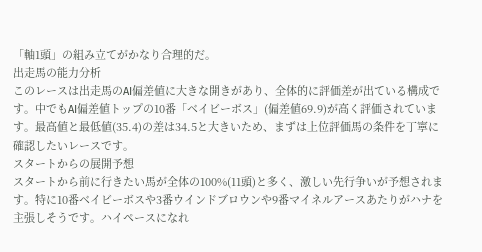「軸1頭」の組み立てがかなり合理的だ。
出走馬の能力分析
このレースは出走馬のAI偏差値に大きな開きがあり、全体的に評価差が出ている構成です。中でもAI偏差値トップの10番「ベイビーボス」(偏差値69.9)が高く評価されています。最高値と最低値(35.4)の差は34.5と大きいため、まずは上位評価馬の条件を丁寧に確認したいレースです。
スタートからの展開予想
スタートから前に行きたい馬が全体の100%(11頭)と多く、激しい先行争いが予想されます。特に10番ベイビーボスや3番ウインドブロウンや9番マイネルアースあたりがハナを主張しそうです。ハイペースになれ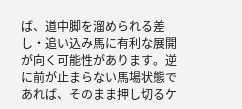ば、道中脚を溜められる差し・追い込み馬に有利な展開が向く可能性があります。逆に前が止まらない馬場状態であれば、そのまま押し切るケ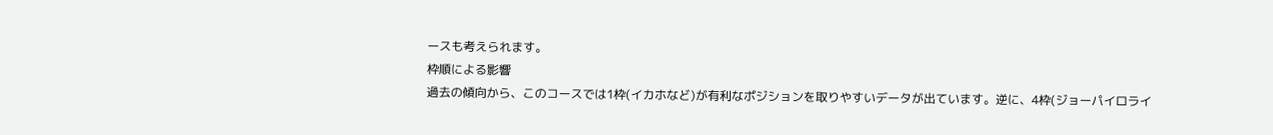ースも考えられます。
枠順による影響
過去の傾向から、このコースでは1枠(イカホなど)が有利なポジションを取りやすいデータが出ています。逆に、4枠(ジョーパイロライ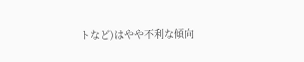トなど)はやや不利な傾向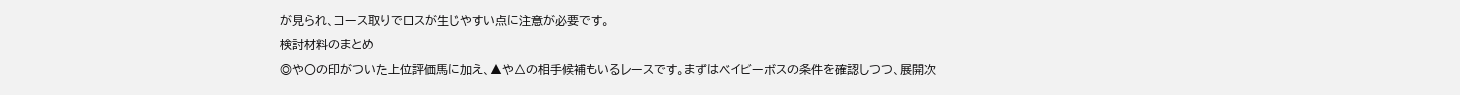が見られ、コース取りでロスが生じやすい点に注意が必要です。
検討材料のまとめ
◎や〇の印がついた上位評価馬に加え、▲や△の相手候補もいるレースです。まずはベイビーボスの条件を確認しつつ、展開次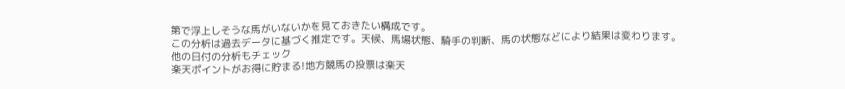第で浮上しそうな馬がいないかを見ておきたい構成です。
この分析は過去データに基づく推定です。天候、馬場状態、騎手の判断、馬の状態などにより結果は変わります。
他の日付の分析もチェック
楽天ポイントがお得に貯まる!地方競馬の投票は楽天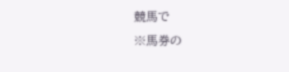競馬で
※馬券の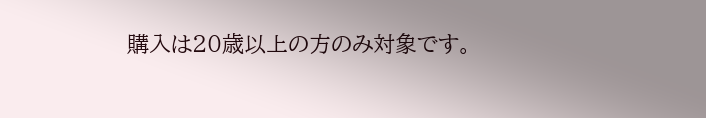購入は20歳以上の方のみ対象です。